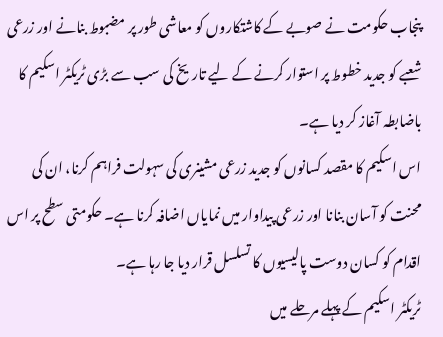پنجاب حکومت نے صوبے کے کاشتکاروں کو معاشی طور پر مضبوط بنانے اور زرعی شعبے کو جدید خطوط پر استوار کرنے کے لیے تاریخ کی سب سے بڑی ٹریکٹر اسکیم کا باضابطہ آغاز کر دیا ہے۔
اس اسکیم کا مقصد کسانوں کو جدید زرعی مشینری کی سہولت فراہم کرنا، ان کی محنت کو آسان بنانا اور زرعی پیداوار میں نمایاں اضافہ کرنا ہے۔ حکومتی سطح پر اس اقدام کو کسان دوست پالیسیوں کا تسلسل قرار دیا جا رہا ہے۔
ٹریکٹر اسکیم کے پہلے مرحلے میں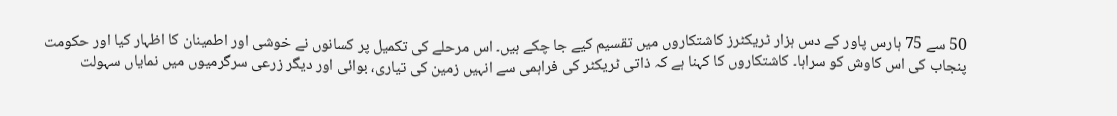50 سے 75 ہارس پاور کے دس ہزار ٹریکٹرز کاشتکاروں میں تقسیم کیے جا چکے ہیں۔ اس مرحلے کی تکمیل پر کسانوں نے خوشی اور اطمینان کا اظہار کیا اور حکومت پنجاب کی اس کاوش کو سراہا۔ کاشتکاروں کا کہنا ہے کہ ذاتی ٹریکٹر کی فراہمی سے انہیں زمین کی تیاری، بوائی اور دیگر زرعی سرگرمیوں میں نمایاں سہولت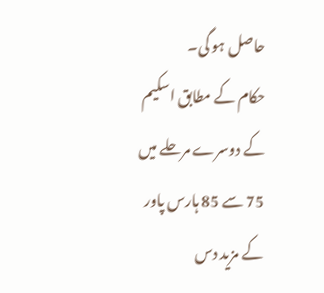حاصل ہو گی۔
حکام کے مطابق اسکیم کے دوسرے مرحلے میں 75 سے 85 ہارس پاور کے مزید دس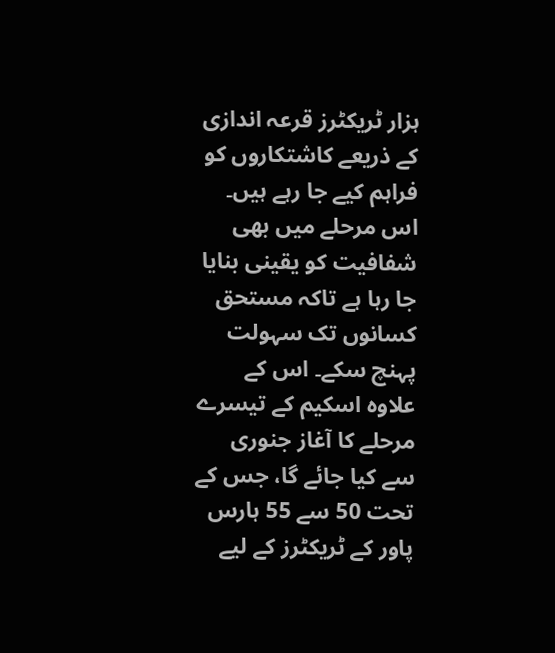ہزار ٹریکٹرز قرعہ اندازی کے ذریعے کاشتکاروں کو فراہم کیے جا رہے ہیں۔ اس مرحلے میں بھی شفافیت کو یقینی بنایا جا رہا ہے تاکہ مستحق کسانوں تک سہولت پہنچ سکے۔ اس کے علاوہ اسکیم کے تیسرے مرحلے کا آغاز جنوری سے کیا جائے گا، جس کے تحت 50 سے 55 ہارس پاور کے ٹریکٹرز کے لیے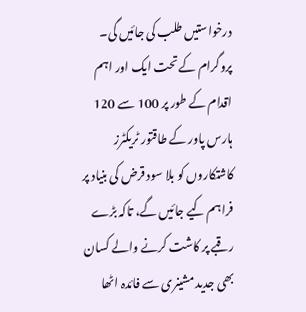درخواستیں طلب کی جائیں گی۔
پروگرام کے تحت ایک اور اہم اقدام کے طور پر 100 سے 120 ہارس پاور کے طاقتور ٹریکٹرز کاشتکاروں کو بلا سود قرض کی بنیاد پر فراہم کیے جائیں گے، تاکہ بڑے رقبے پر کاشت کرنے والے کسان بھی جدید مشینری سے فائدہ اٹھا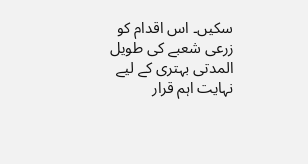سکیں۔ اس اقدام کو زرعی شعبے کی طویل المدتی بہتری کے لیے نہایت اہم قرار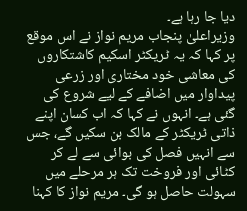دیا جا رہا ہے۔
وزیراعلیٰ پنجاب مریم نواز نے اس موقع پر کہا کہ یہ ٹریکٹر اسکیم کاشتکاروں کی معاشی خود مختاری اور زرعی پیداوار میں اضافے کے لیے شروع کی گئی ہے۔ انہوں نے کہا کہ اب کسان اپنے ذاتی ٹریکٹر کے مالک بن سکیں گے، جس سے انہیں فصل کی بوائی سے لے کر کٹائی اور فروخت تک ہر مرحلے میں سہولت حاصل ہو گی۔ مریم نواز کا کہنا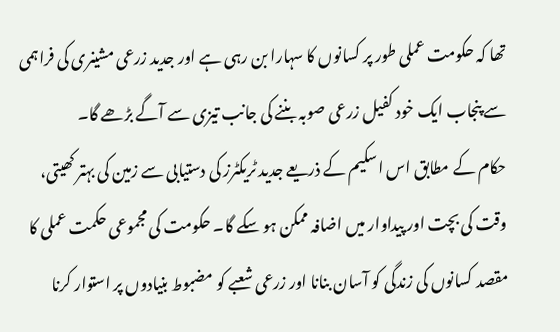تھا کہ حکومت عملی طور پر کسانوں کا سہارا بن رہی ہے اور جدید زرعی مشینری کی فراہمی سے پنجاب ایک خود کفیل زرعی صوبہ بننے کی جانب تیزی سے آگے بڑھے گا۔
حکام کے مطابق اس اسکیم کے ذریعے جدید ٹریکٹرز کی دستیابی سے زمین کی بہتر کھیتی، وقت کی بچت اور پیداوار میں اضافہ ممکن ہو سکے گا۔ حکومت کی مجموعی حکمت عملی کا مقصد کسانوں کی زندگی کو آسان بنانا اور زرعی شعبے کو مضبوط بنیادوں پر استوار کرنا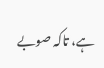ہے، تاکہ صوبے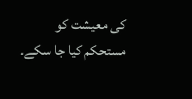کی معیشت کو مستحکم کیا جا سکے۔